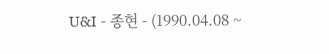U&I - 종현 - (1990.04.08 ~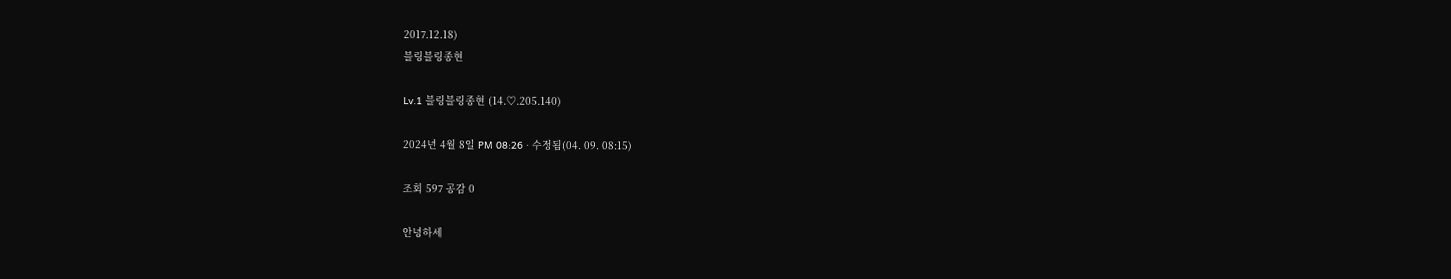2017.12.18)
블링블링종현

Lv.1 블링블링종현 (14.♡.205.140)

2024년 4월 8일 PM 08:26 · 수정됨(04. 09. 08:15)

조회 597 공감 0

안녕하세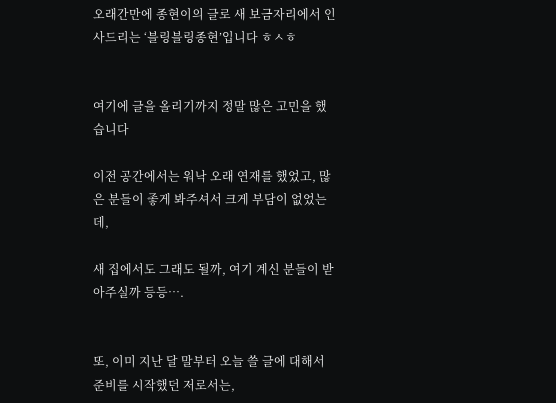오래간만에 종현이의 글로 새 보금자리에서 인사드리는 ‘블링블링종현’입니다 ㅎㅅㅎ


여기에 글을 올리기까지 정말 많은 고민을 했습니다

이전 공간에서는 워낙 오래 연재를 했었고, 많은 분들이 좋게 봐주셔서 크게 부담이 없었는데,

새 집에서도 그래도 될까, 여기 계신 분들이 받아주실까 등등….


또, 이미 지난 달 말부터 오늘 쓸 글에 대해서 준비를 시작했던 저로서는,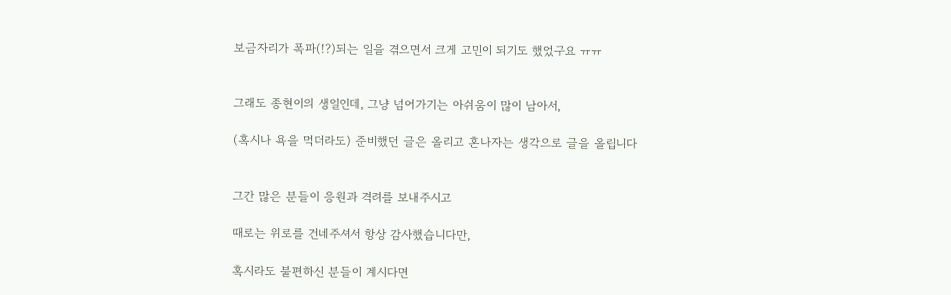보금자리가 폭파(!?)되는 일을 겪으면서 크게 고민이 되기도 했었구요 ㅠㅠ


그래도 종현이의 생일인데, 그냥 넘어가기는 아쉬움이 많이 남아서,

(혹시나 욕을 먹더라도) 준비했던 글은 올리고 혼나자는 생각으로 글을 올립니다


그간 많은 분들이 응원과 격려를 보내주시고

때로는 위로를 건네주셔서 항상 감사했습니다만,

혹시라도 불편하신 분들이 계시다면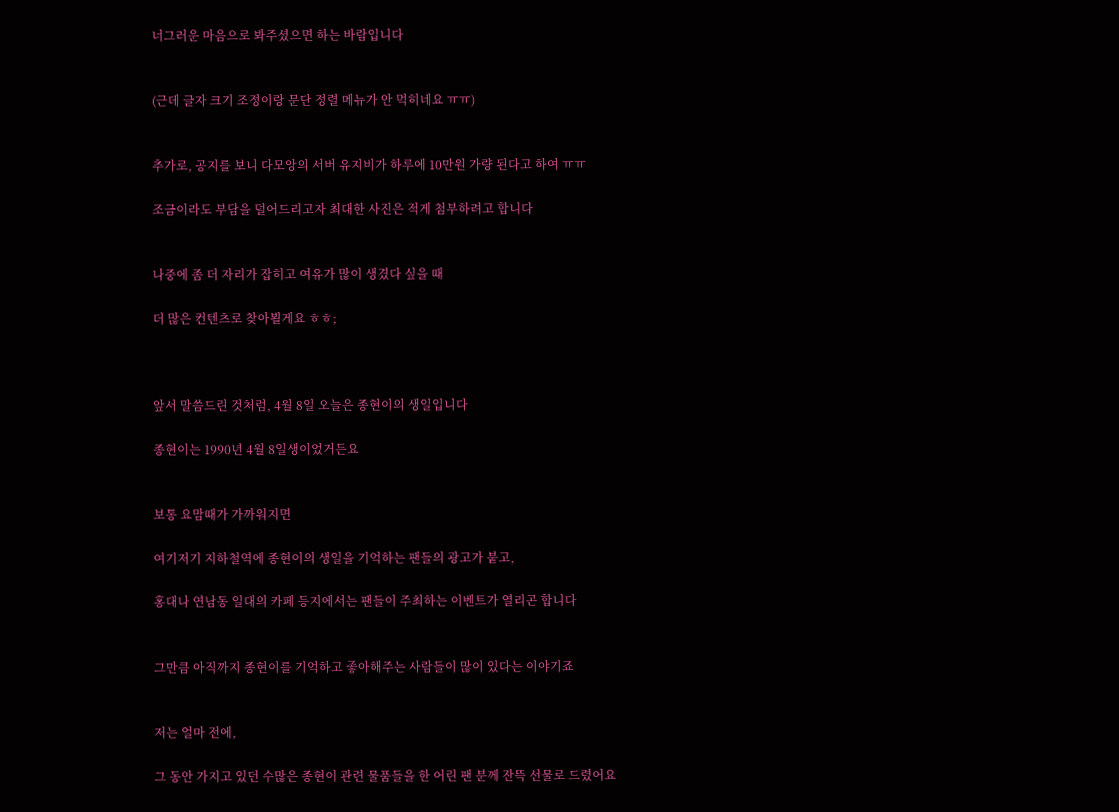너그러운 마음으로 봐주셨으면 하는 바람입니다


(근데 글자 크기 조정이랑 문단 정렬 메뉴가 안 먹히네요 ㅠㅠ)


추가로, 공지를 보니 다모앙의 서버 유지비가 하루에 10만원 가량 된다고 하여 ㅠㅠ

조금이라도 부담을 덜어드리고자 최대한 사진은 적게 첨부하려고 합니다


나중에 좀 더 자리가 잡히고 여유가 많이 생겼다 싶을 때

더 많은 컨텐츠로 찾아뵐게요 ㅎㅎ;



앞서 말씀드린 것처럼, 4월 8일 오늘은 종현이의 생일입니다

종현이는 1990년 4월 8일생이었거든요


보통 요맘때가 가까워지면

여기저기 지하철역에 종현이의 생일을 기억하는 팬들의 광고가 붙고,

홍대나 연남동 일대의 카페 등지에서는 팬들이 주최하는 이벤트가 열리곤 합니다


그만큼 아직까지 종현이를 기억하고 좋아해주는 사람들이 많이 있다는 이야기죠


저는 얼마 전에,

그 동안 가지고 있던 수많은 종현이 관련 물품들을 한 어린 팬 분께 잔뜩 선물로 드렸어요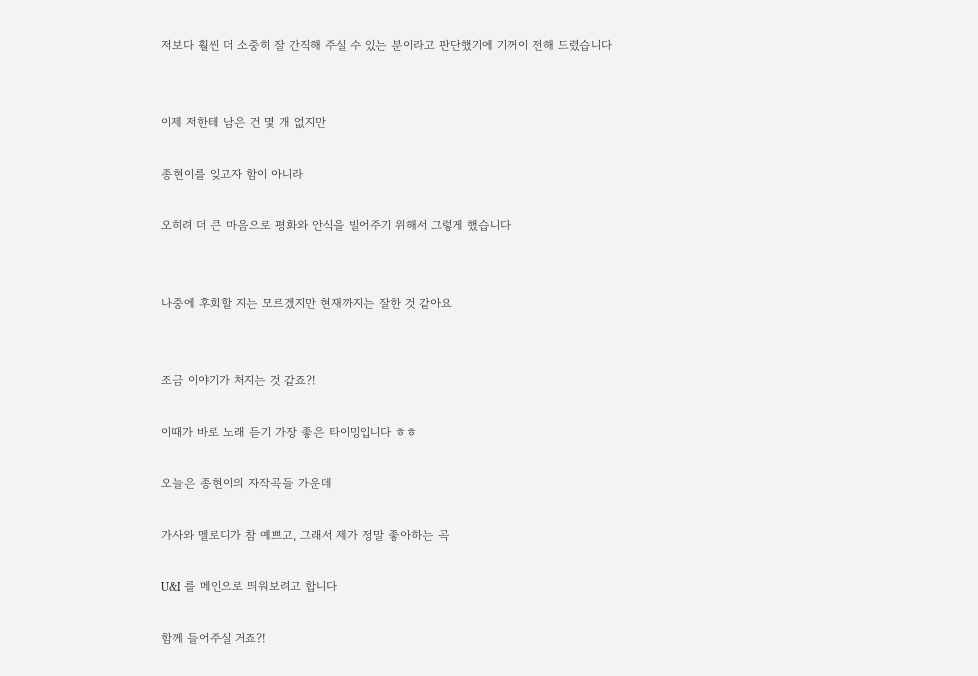저보다 훨씬 더 소중히 잘 간직해 주실 수 있는 분이라고 판단했기에 기꺼이 전해 드렸습니다


이제 저한테 남은 건 몇 개 없지만

종현이를 잊고자 함이 아니라

오히려 더 큰 마음으로 평화와 안식을 빌어주기 위해서 그렇게 했습니다


나중에 후회할 지는 모르겠지만 현재까지는 잘한 것 같아요


조금 이야기가 처지는 것 같죠?!

이때가 바로 노래 듣기 가장 좋은 타이밍입니다 ㅎㅎ

오늘은 종현이의 자작곡들 가운데

가사와 멜로디가 참 예쁘고, 그래서 제가 정말 좋아하는 곡

U&I 를 메인으로 띄워보려고 합니다

함께 들어주실 거죠?!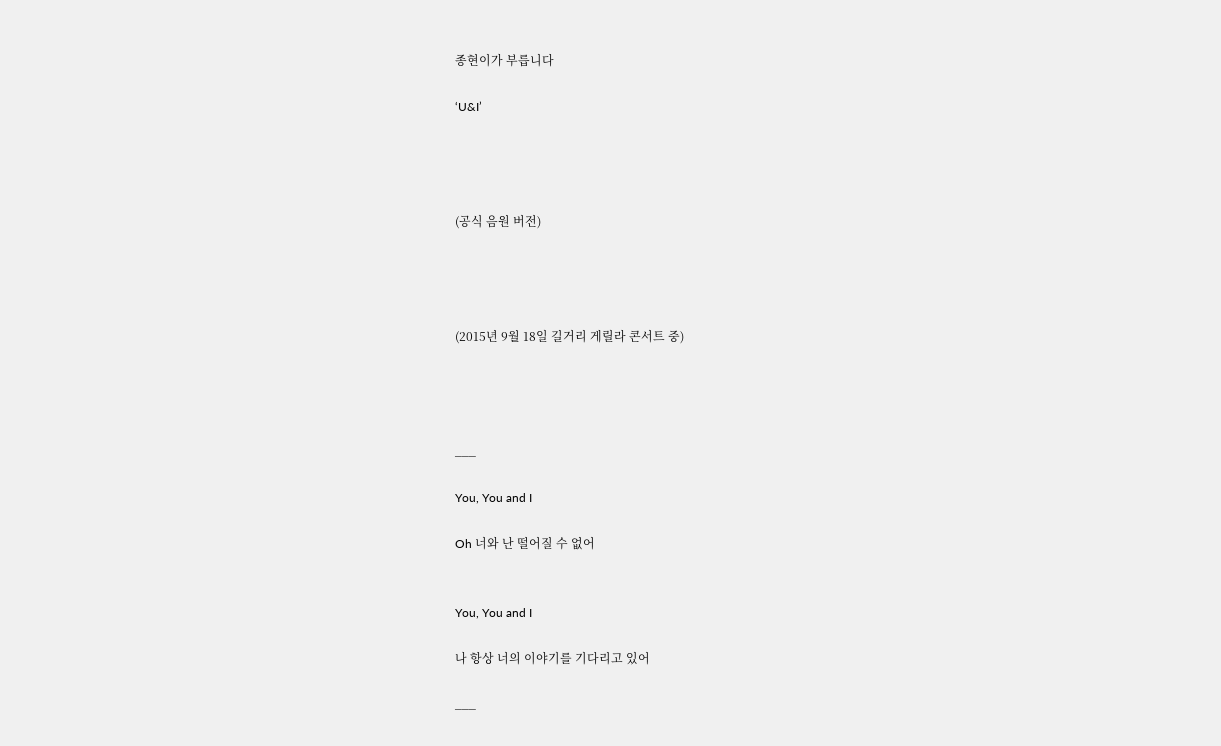종현이가 부릅니다

‘U&I’




(공식 음원 버전)




(2015년 9월 18일 길거리 게릴라 콘서트 중)




___

You, You and I

Oh 너와 난 떨어질 수 없어


You, You and I

나 항상 너의 이야기를 기다리고 있어

___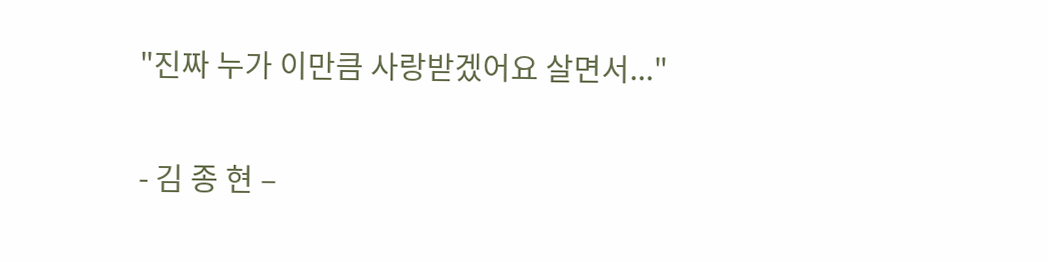"진짜 누가 이만큼 사랑받겠어요 살면서..."

- 김 종 현 –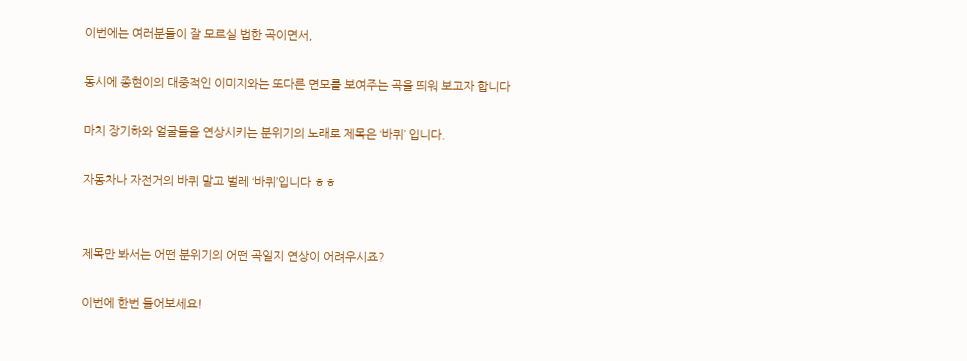이번에는 여러분들이 잘 모르실 법한 곡이면서,

동시에 종현이의 대중적인 이미지와는 또다른 면모를 보여주는 곡을 띄워 보고자 합니다

마치 장기하와 얼굴들을 연상시키는 분위기의 노래로 제목은 ‘바퀴’ 입니다.

자동차나 자전거의 바퀴 말고 벌레 ‘바퀴’입니다 ㅎㅎ


제목만 봐서는 어떤 분위기의 어떤 곡일지 연상이 어려우시죠?

이번에 한번 들어보세요!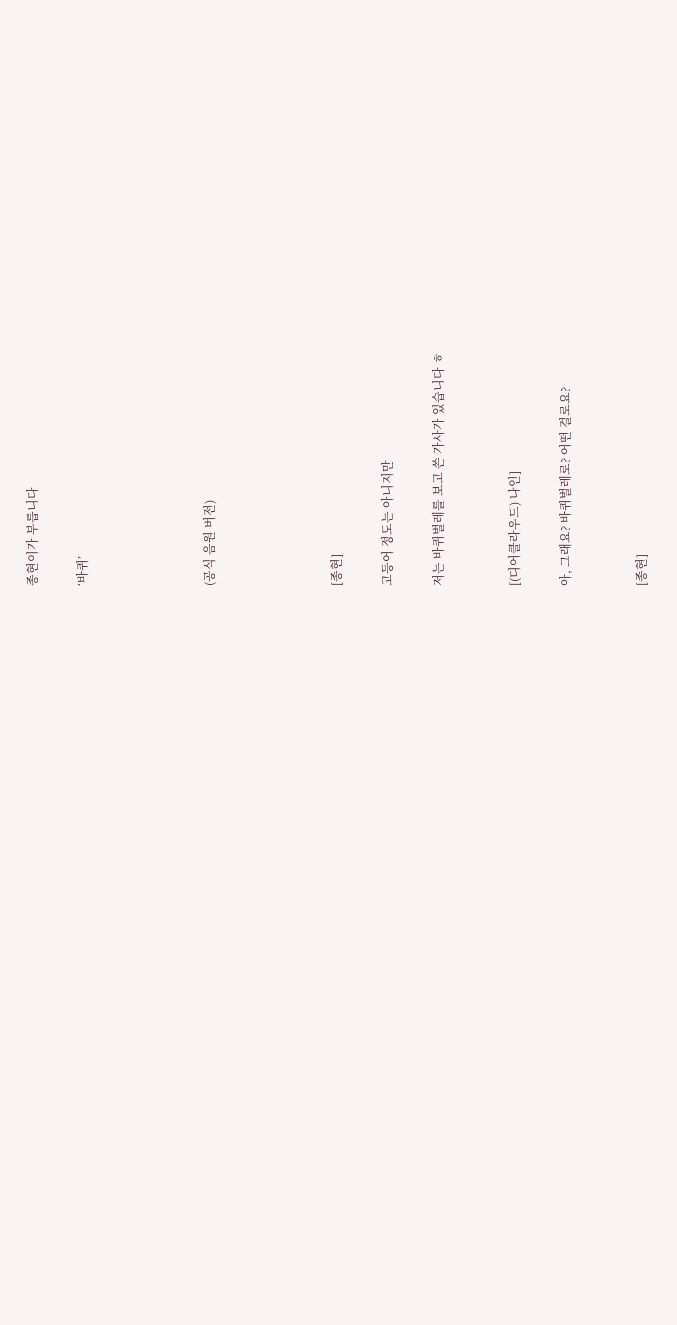종현이가 부릅니다

‘바퀴’




(공식 음원 버전)




[종현]

고등어 정도는 아니지만

저는 바퀴벌레를 보고 쓴 가사가 있습니다 ㅎ


[(디어클라우드) 나인]

아, 그래요? 바퀴벌레로? 어떤 걸로요?


[종현]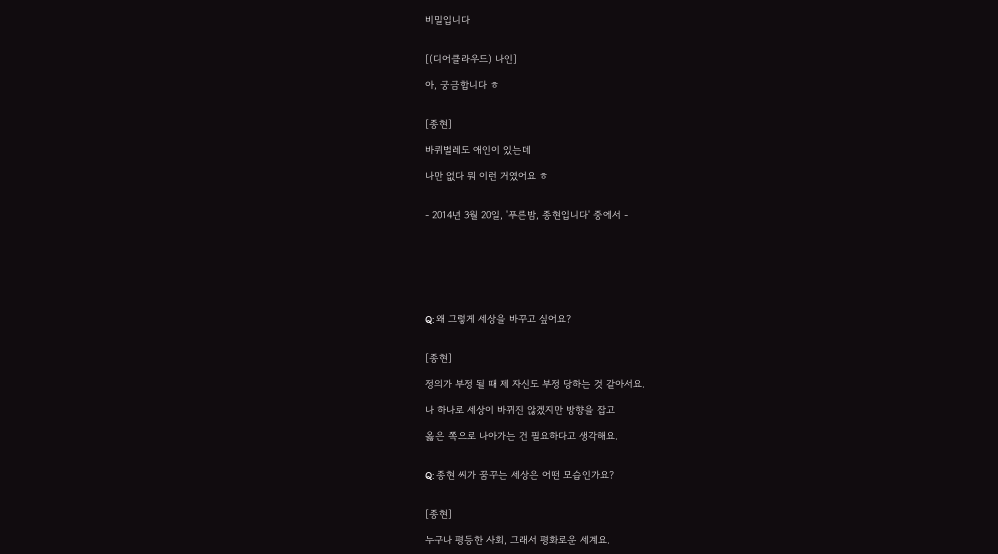비밀입니다


[(디어클라우드) 나인]

아, 궁금합니다 ㅎ


[종현]

바퀴벌레도 애인이 있는데

나만 없다 뭐 이런 거였어요 ㅎ


- 2014년 3월 20일, '푸른밤, 종현입니다' 중에서 -







Q: 왜 그렇게 세상을 바꾸고 싶어요?


[종현]

정의가 부정 될 때 제 자신도 부정 당하는 것 같아서요.

나 하나로 세상이 바뀌진 않겠지만 방향을 잡고

옳은 쪽으로 나아가는 건 필요하다고 생각해요.


Q: 종현 씨가 꿈꾸는 세상은 어떤 모습인가요?


[종현]

누구나 평등한 사회, 그래서 평화로운 세계요.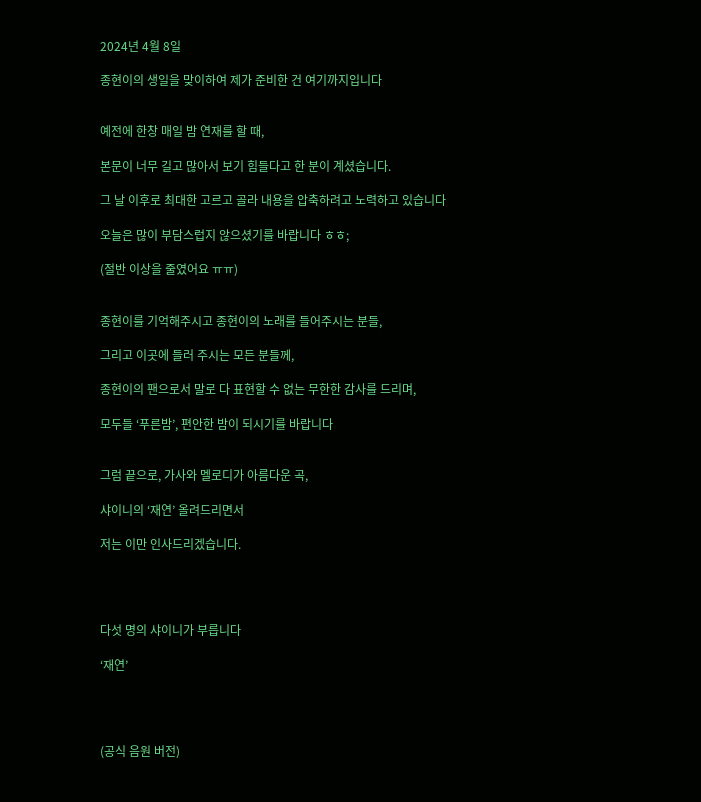2024년 4월 8일

종현이의 생일을 맞이하여 제가 준비한 건 여기까지입니다


예전에 한창 매일 밤 연재를 할 때,

본문이 너무 길고 많아서 보기 힘들다고 한 분이 계셨습니다.

그 날 이후로 최대한 고르고 골라 내용을 압축하려고 노력하고 있습니다

오늘은 많이 부담스럽지 않으셨기를 바랍니다 ㅎㅎ;

(절반 이상을 줄였어요 ㅠㅠ)


종현이를 기억해주시고 종현이의 노래를 들어주시는 분들,

그리고 이곳에 들러 주시는 모든 분들께,

종현이의 팬으로서 말로 다 표현할 수 없는 무한한 감사를 드리며,

모두들 ‘푸른밤’, 편안한 밤이 되시기를 바랍니다


그럼 끝으로, 가사와 멜로디가 아름다운 곡,

샤이니의 ‘재연’ 올려드리면서

저는 이만 인사드리겠습니다.




다섯 명의 샤이니가 부릅니다

‘재연’




(공식 음원 버전)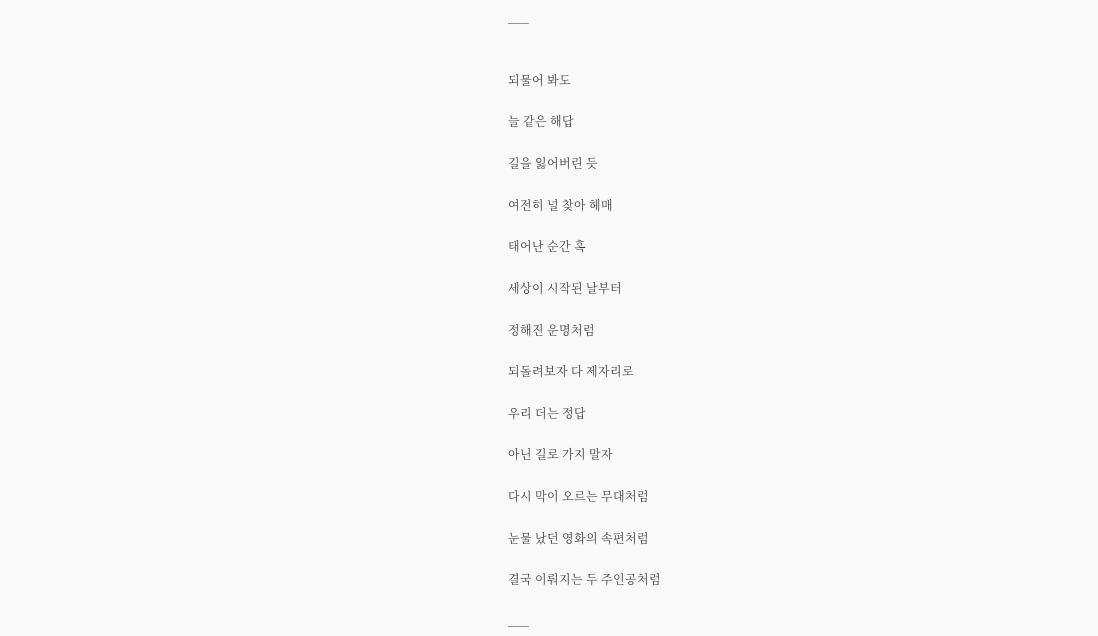___


되물어 봐도

늘 같은 해답

길을 잃어버린 듯

여전히 널 찾아 헤매

태어난 순간 혹

세상이 시작된 날부터

정해진 운명처럼

되돌려보자 다 제자리로

우리 더는 정답

아닌 길로 가지 말자

다시 막이 오르는 무대처럼

눈물 났던 영화의 속편처럼

결국 이뤄지는 두 주인공처럼

___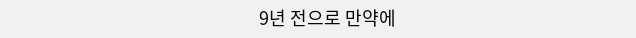9년 전으로 만약에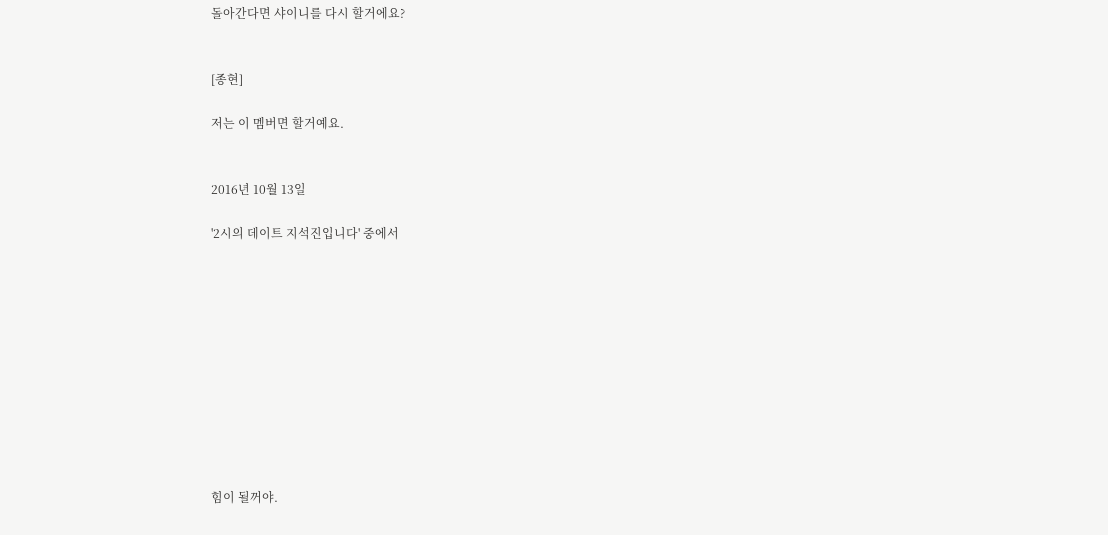돌아간다면 샤이니를 다시 할거에요?


[종현]

저는 이 멤버면 할거예요.


2016년 10월 13일

'2시의 데이트 지석진입니다' 중에서











힘이 될꺼야.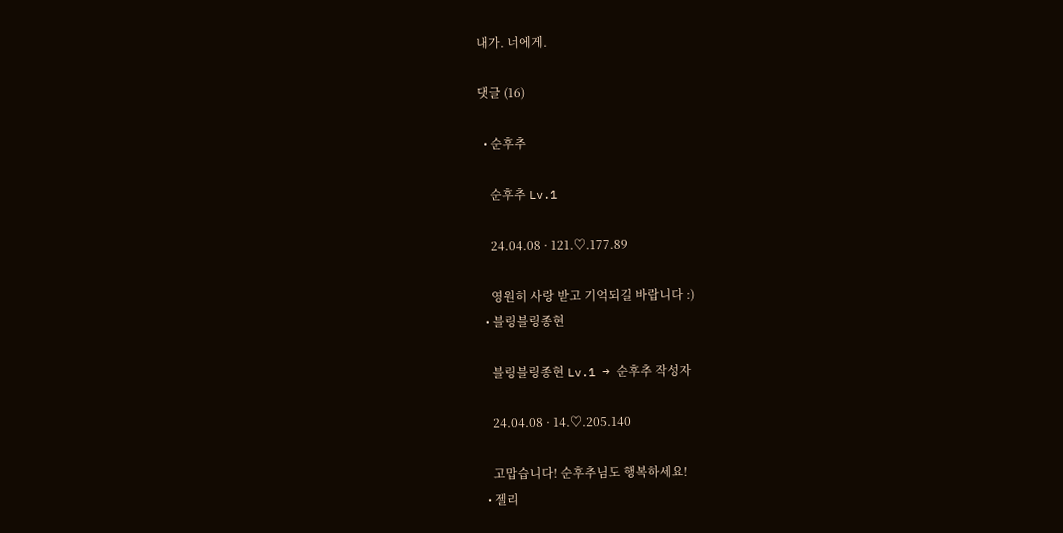내가. 너에게.

댓글 (16)

  • 순후추

    순후추 Lv.1

    24.04.08 · 121.♡.177.89

    영원히 사랑 받고 기억되길 바랍니다 :)
  • 블링블링종현

    블링블링종현 Lv.1 → 순후추 작성자

    24.04.08 · 14.♡.205.140

    고맙습니다! 순후추님도 행복하세요!
  • 젤리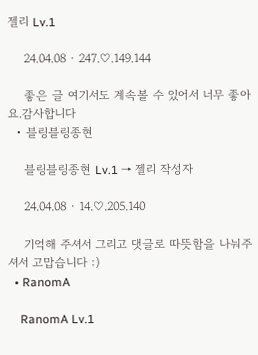젤리 Lv.1

    24.04.08 · 247.♡.149.144

    좋은 글 여기서도 계속볼 수 있어서 너무 좋아요.감사합니다
  • 블링블링종현

    블링블링종현 Lv.1 → 젤리 작성자

    24.04.08 · 14.♡.205.140

    기억해 주셔서 그리고 댓글로 따뜻함을 나눠주셔서 고맙습니다 :)
  • RanomA

    RanomA Lv.1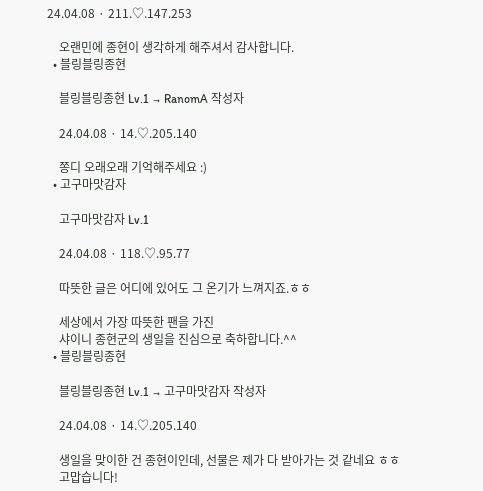24.04.08 · 211.♡.147.253

    오랜민에 종현이 생각하게 해주셔서 감사합니다.
  • 블링블링종현

    블링블링종현 Lv.1 → RanomA 작성자

    24.04.08 · 14.♡.205.140

    쫑디 오래오래 기억해주세요 :)
  • 고구마맛감자

    고구마맛감자 Lv.1

    24.04.08 · 118.♡.95.77

    따뜻한 글은 어디에 있어도 그 온기가 느껴지죠.ㅎㅎ

    세상에서 가장 따뜻한 팬을 가진
    샤이니 종현군의 생일을 진심으로 축하합니다.^^
  • 블링블링종현

    블링블링종현 Lv.1 → 고구마맛감자 작성자

    24.04.08 · 14.♡.205.140

    생일을 맞이한 건 종현이인데, 선물은 제가 다 받아가는 것 같네요 ㅎㅎ
    고맙습니다!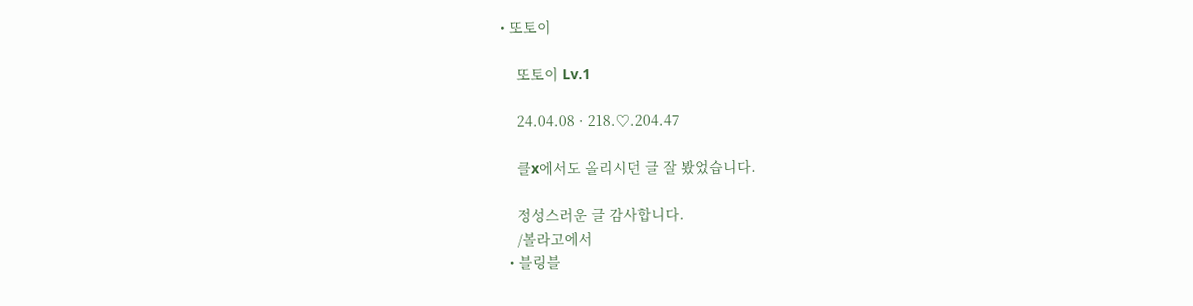• 또토이

    또토이 Lv.1

    24.04.08 · 218.♡.204.47

    클x에서도 올리시던 글 잘 봤었습니다.

    정성스러운 글 감사합니다.
    /볼라고에서
  • 블링블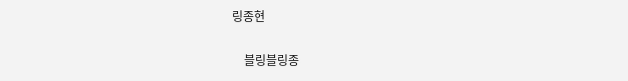링종현

    블링블링종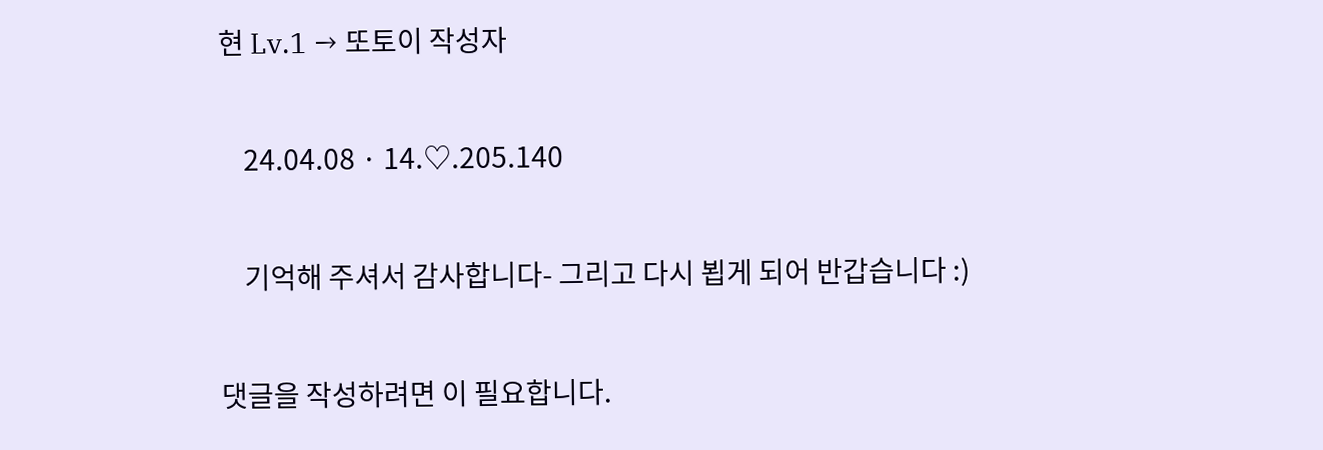현 Lv.1 → 또토이 작성자

    24.04.08 · 14.♡.205.140

    기억해 주셔서 감사합니다- 그리고 다시 뵙게 되어 반갑습니다 :)

댓글을 작성하려면 이 필요합니다.